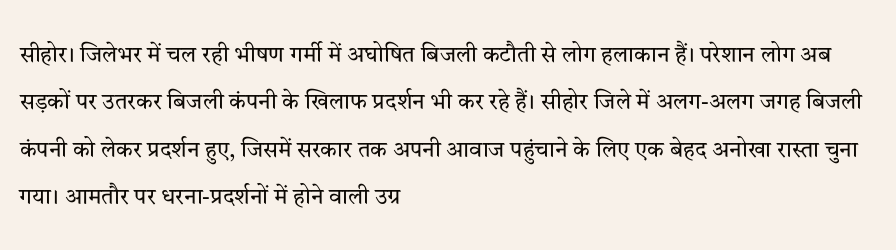सीहोर। जिलेभर में चल रही भीषण गर्मी में अघोषित बिजली कटौती से लोग हलाकान हैं। परेशान लोग अब सड़कों पर उतरकर बिजली कंपनी के खिलाफ प्रदर्शन भी कर रहे हैं। सीहोर जिले में अलग-अलग जगह बिजली कंपनी को लेकर प्रदर्शन हुए, जिसमें सरकार तक अपनी आवाज पहुंचाने के लिए एक बेहद अनोखा रास्ता चुना गया। आमतौर पर धरना-प्रदर्शनों में होने वाली उग्र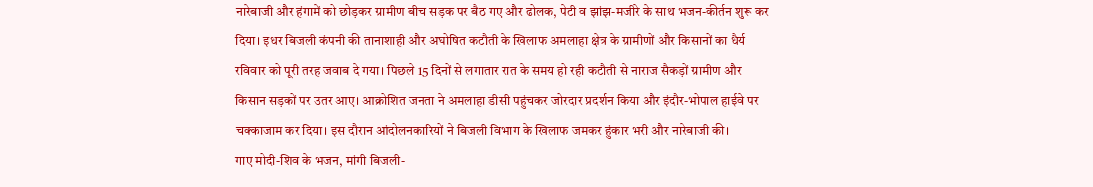नारेबाजी और हंगामें को छोड़कर ग्रामीण बीच सड़क पर बैठ गए और ढोलक, पेटी व झांझ-मजीरे के साथ भजन-कीर्तन शुरू कर दिया। इधर बिजली कंपनी की तानाशाही और अघोषित कटौती के खिलाफ अमलाहा क्षेत्र के ग्रामीणों और किसानों का धैर्य रविवार को पूरी तरह जवाब दे गया। पिछले 15 दिनों से लगातार रात के समय हो रही कटौती से नाराज सैकड़ों ग्रामीण और किसान सड़कों पर उतर आए। आक्रोशित जनता ने अमलाहा डीसी पहुंचकर जोरदार प्रदर्शन किया और इंदौर-भोपाल हाईवे पर चक्काजाम कर दिया। इस दौरान आंदोलनकारियों ने बिजली विभाग के खिलाफ जमकर हुंकार भरी और नारेबाजी की।
गाए मोदी-शिव के भजन, मांगी बिजली-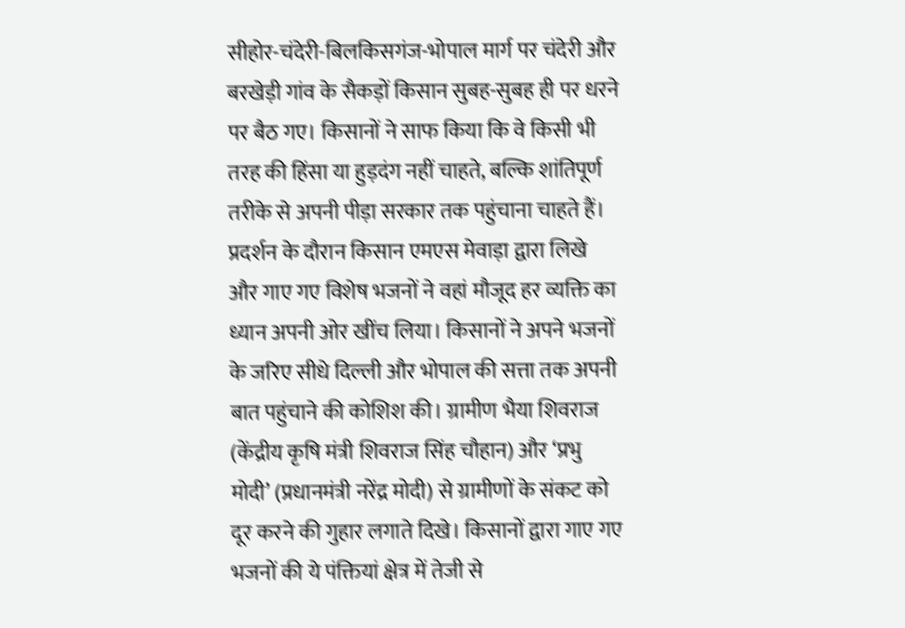सीहोर-चंदेरी-बिलकिसगंज-भोपाल मार्ग पर चंदेरी और बरखेड़ी गांव के सैकड़ों किसान सुबह-सुबह ही पर धरने पर बैठ गए। किसानों ने साफ किया कि वे किसी भी तरह की हिंसा या हुड़दंग नहीं चाहते, बल्कि शांतिपूर्ण तरीके से अपनी पीड़ा सरकार तक पहुंचाना चाहते हैं। प्रदर्शन के दौरान किसान एमएस मेवाड़ा द्वारा लिखे और गाए गए विशेष भजनों ने वहां मौजूद हर व्यक्ति का ध्यान अपनी ओर खींच लिया। किसानों ने अपने भजनों के जरिए सीधे दिल्ली और भोपाल की सत्ता तक अपनी बात पहुंचाने की कोशिश की। ग्रामीण भैया शिवराज (केंद्रीय कृषि मंत्री शिवराज सिंह चौहान) और ‘प्रभु मोदी’ (प्रधानमंत्री नरेंद्र मोदी) से ग्रामीणों के संकट को दूर करने की गुहार लगाते दिखे। किसानों द्वारा गाए गए भजनों की ये पंक्तियां क्षेत्र में तेजी से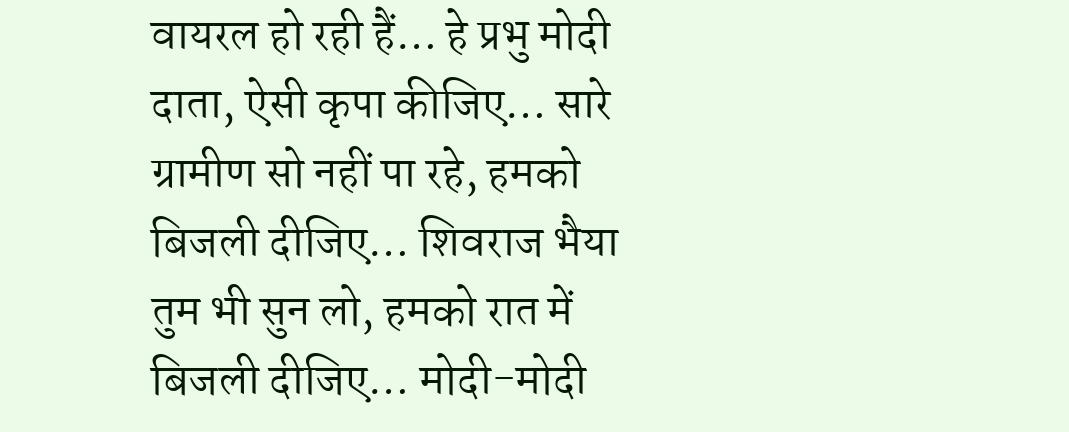वायरल हो रही हैं… हे प्रभु मोदी दाता, ऐसी कृपा कीजिए… सारे ग्रामीण सो नहीं पा रहे, हमको बिजली दीजिए… शिवराज भैया तुम भी सुन लो, हमको रात में बिजली दीजिए… मोदी-मोदी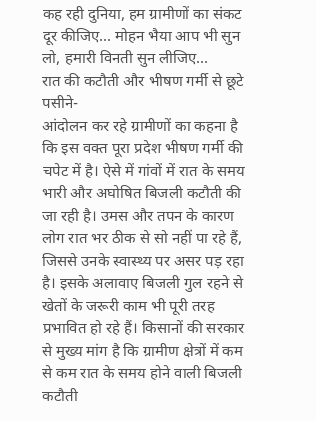कह रही दुनिया, हम ग्रामीणों का संकट दूर कीजिए… मोहन भैया आप भी सुन लो, हमारी विनती सुन लीजिए…
रात की कटौती और भीषण गर्मी से छूटे पसीने-
आंदोलन कर रहे ग्रामीणों का कहना है कि इस वक्त पूरा प्रदेश भीषण गर्मी की चपेट में है। ऐसे में गांवों में रात के समय भारी और अघोषित बिजली कटौती की जा रही है। उमस और तपन के कारण लोग रात भर ठीक से सो नहीं पा रहे हैं, जिससे उनके स्वास्थ्य पर असर पड़ रहा है। इसके अलावाए बिजली गुल रहने से खेतों के जरूरी काम भी पूरी तरह प्रभावित हो रहे हैं। किसानों की सरकार से मुख्य मांग है कि ग्रामीण क्षेत्रों में कम से कम रात के समय होने वाली बिजली कटौती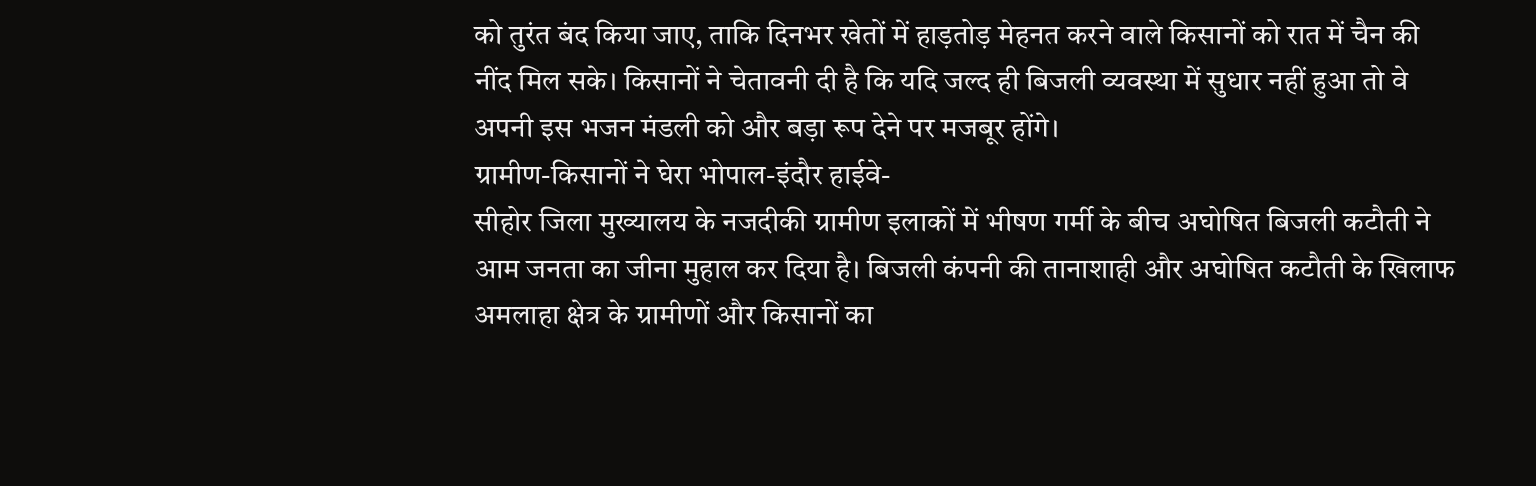को तुरंत बंद किया जाए, ताकि दिनभर खेतों में हाड़तोड़ मेहनत करने वाले किसानों को रात में चैन की नींद मिल सके। किसानों ने चेतावनी दी है कि यदि जल्द ही बिजली व्यवस्था में सुधार नहीं हुआ तो वे अपनी इस भजन मंडली को और बड़ा रूप देने पर मजबूर होंगे।
ग्रामीण-किसानों ने घेरा भोपाल-इंदौर हाईवे-
सीहोर जिला मुख्यालय के नजदीकी ग्रामीण इलाकों में भीषण गर्मी के बीच अघोषित बिजली कटौती ने आम जनता का जीना मुहाल कर दिया है। बिजली कंपनी की तानाशाही और अघोषित कटौती के खिलाफ अमलाहा क्षेत्र के ग्रामीणों और किसानों का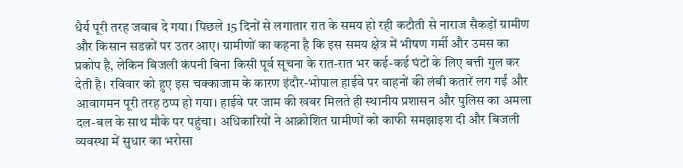धैर्य पूरी तरह जवाब दे गया। पिछले 15 दिनों से लगातार रात के समय हो रही कटौती से नाराज सैकड़ों ग्रामीण और किसान सडक़ों पर उतर आए। ग्रामीणों का कहना है कि इस समय क्षेत्र में भीषण गर्मी और उमस का प्रकोप है, लेकिन बिजली कंपनी बिना किसी पूर्व सूचना के रात-रात भर कई-कई घंटों के लिए बत्ती गुल कर देती है। रविवार को हुए इस चक्काजाम के कारण इंदौर-भोपाल हाईवे पर वाहनों की लंबी कतारें लग गईं और आवागमन पूरी तरह ठप्प हो गया। हाईवे पर जाम की खबर मिलते ही स्थानीय प्रशासन और पुलिस का अमला दल-बल के साथ मौके पर पहुंचा। अधिकारियों ने आक्रोशित ग्रामीणों को काफी समझाइश दी और बिजली व्यवस्था में सुधार का भरोसा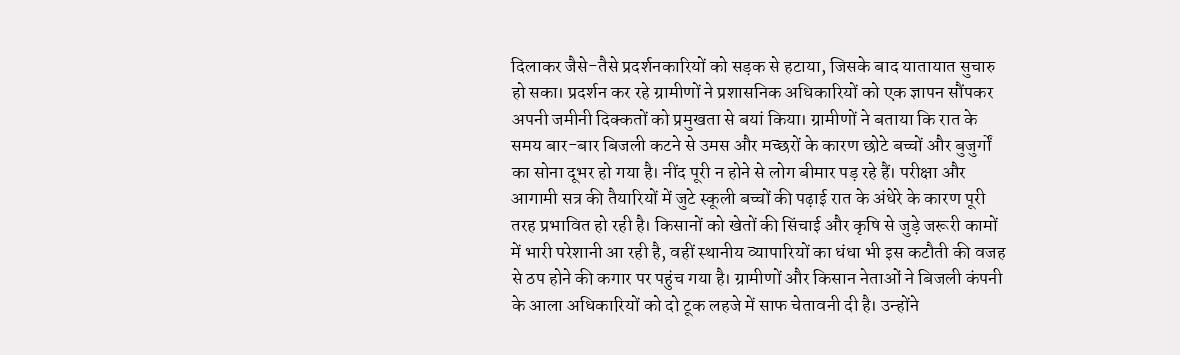दिलाकर जैसे-तैसे प्रदर्शनकारियों को सड़क से हटाया, जिसके बाद यातायात सुचारु हो सका। प्रदर्शन कर रहे ग्रामीणों ने प्रशासनिक अधिकारियों को एक ज्ञापन सौंपकर अपनी जमीनी दिक्कतों को प्रमुखता से बयां किया। ग्रामीणों ने बताया कि रात के समय बार-बार बिजली कटने से उमस और मच्छरों के कारण छोटे बच्चों और बुजुर्गों का सोना दूभर हो गया है। नींद पूरी न होने से लोग बीमार पड़ रहे हैं। परीक्षा और आगामी सत्र की तैयारियों में जुटे स्कूली बच्चों की पढ़ाई रात के अंधेरे के कारण पूरी तरह प्रभावित हो रही है। किसानों को खेतों की सिंचाई और कृषि से जुड़े जरूरी कामों में भारी परेशानी आ रही है, वहीं स्थानीय व्यापारियों का धंधा भी इस कटौती की वजह से ठप होने की कगार पर पहुंच गया है। ग्रामीणों और किसान नेताओं ने बिजली कंपनी के आला अधिकारियों को दो टूक लहजे में साफ चेतावनी दी है। उन्होंने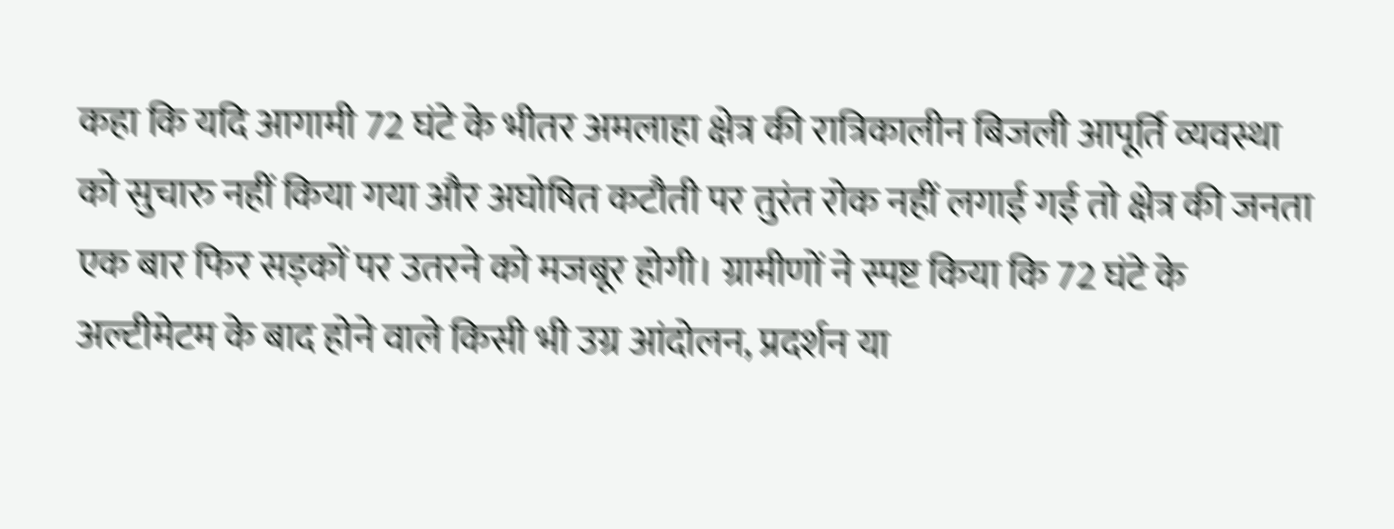कहा कि यदि आगामी 72 घंटे के भीतर अमलाहा क्षेत्र की रात्रिकालीन बिजली आपूर्ति व्यवस्था को सुचारु नहीं किया गया और अघोषित कटौती पर तुरंत रोक नहीं लगाई गई तो क्षेत्र की जनता एक बार फिर सड़कों पर उतरने को मजबूर होगी। ग्रामीणों ने स्पष्ट किया कि 72 घंटे के अल्टीमेटम के बाद होने वाले किसी भी उग्र आंदोलन, प्रदर्शन या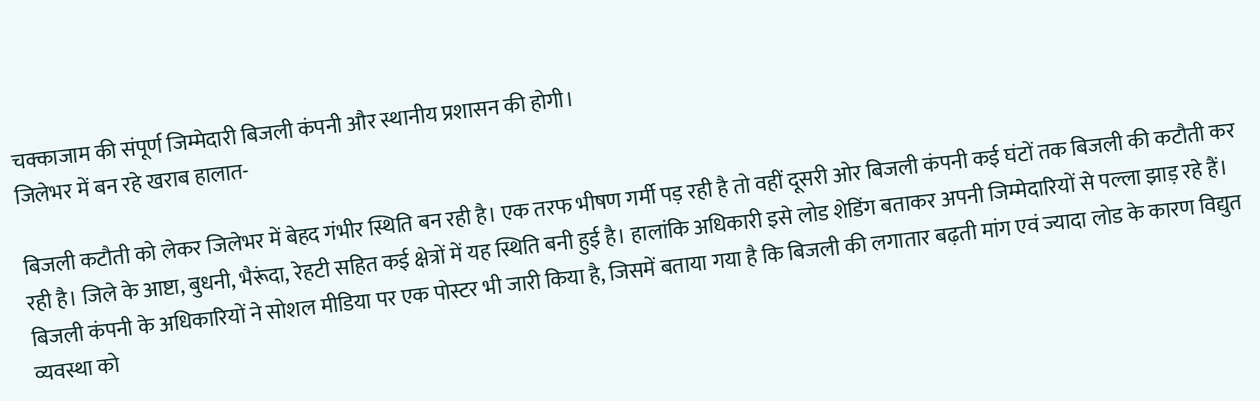चक्काजाम की संपूर्ण जिम्मेदारी बिजली कंपनी और स्थानीय प्रशासन की होगी।
जिलेभर में बन रहे खराब हालात-

बिजली कटौती को लेकर जिलेभर में बेहद गंभीर स्थिति बन रही है। एक तरफ भीषण गर्मी पड़ रही है तो वहीं दूसरी ओर बिजली कंपनी कई घंटों तक बिजली की कटौती कर रही है। जिले के आष्टा, बुधनी, भैरूंदा, रेहटी सहित कई क्षेत्रों में यह स्थिति बनी हुई है। हालांकि अधिकारी इसे लोड शेडिंग बताकर अपनी जिम्मेदारियों से पल्ला झाड़ रहे हैं। बिजली कंपनी के अधिकारियों ने सोशल मीडिया पर एक पोस्टर भी जारी किया है, जिसमें बताया गया है कि बिजली की लगातार बढ़ती मांग एवं ज्यादा लोड के कारण विद्युत व्यवस्था को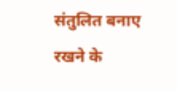संतुलित बनाए रखने के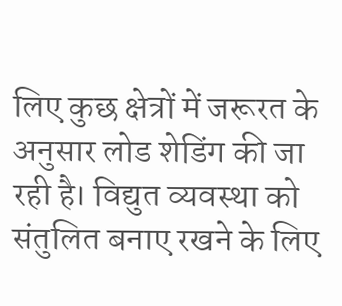लिए कुछ क्षेत्रों में जरूरत के अनुसार लोड शेडिंग की जा रही है। विद्युत व्यवस्था को संतुलित बनाए रखने के लिए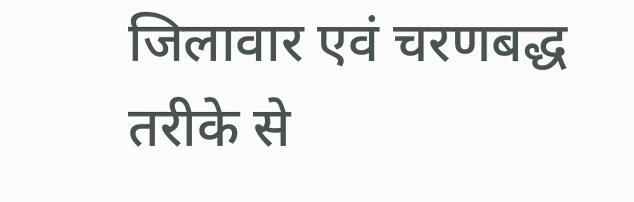जिलावार एवं चरणबद्ध तरीके से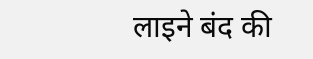लाइने बंद की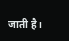जाती है।